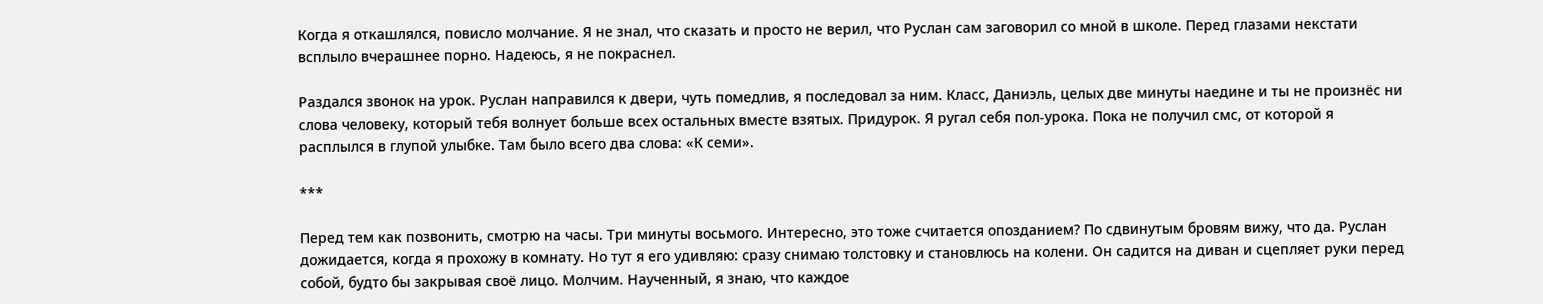Когда я откашлялся, повисло молчание. Я не знал, что сказать и просто не верил, что Руслан сам заговорил со мной в школе. Перед глазами некстати всплыло вчерашнее порно. Надеюсь, я не покраснел.

Раздался звонок на урок. Руслан направился к двери, чуть помедлив, я последовал за ним. Класс, Даниэль, целых две минуты наедине и ты не произнёс ни слова человеку, который тебя волнует больше всех остальных вместе взятых. Придурок. Я ругал себя пол-урока. Пока не получил смс, от которой я расплылся в глупой улыбке. Там было всего два слова: «К семи».

***

Перед тем как позвонить, смотрю на часы. Три минуты восьмого. Интересно, это тоже считается опозданием? По сдвинутым бровям вижу, что да. Руслан дожидается, когда я прохожу в комнату. Но тут я его удивляю: сразу снимаю толстовку и становлюсь на колени. Он садится на диван и сцепляет руки перед собой, будто бы закрывая своё лицо. Молчим. Наученный, я знаю, что каждое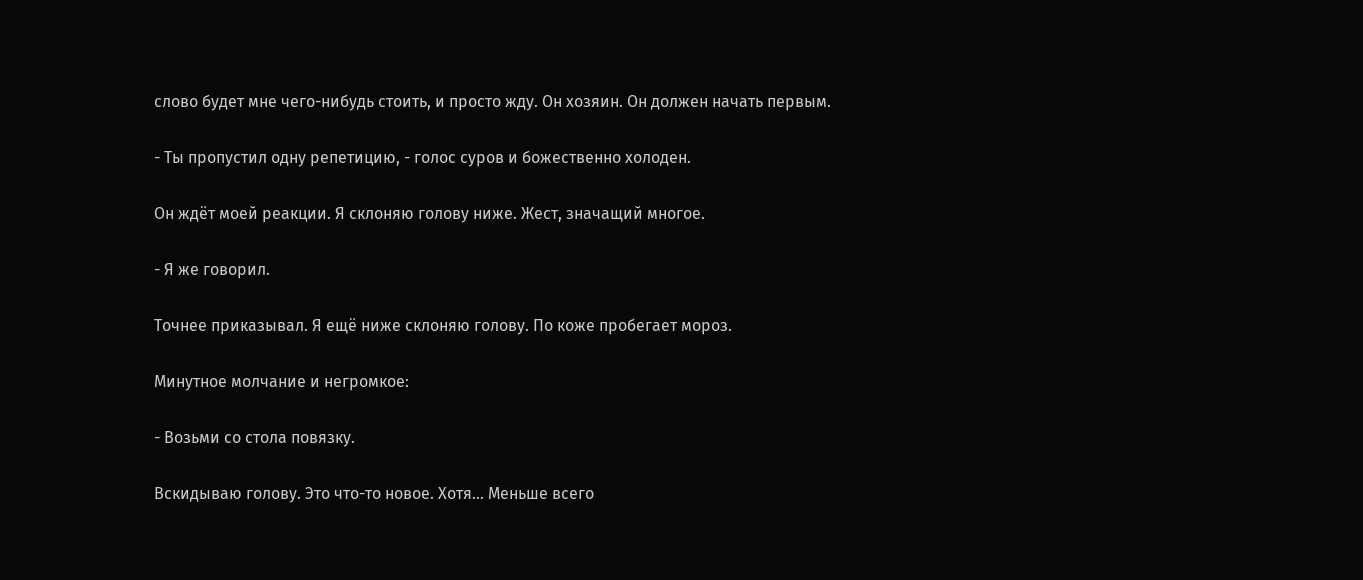слово будет мне чего-нибудь стоить, и просто жду. Он хозяин. Он должен начать первым.

- Ты пропустил одну репетицию, - голос суров и божественно холоден.

Он ждёт моей реакции. Я склоняю голову ниже. Жест, значащий многое.

- Я же говорил.

Точнее приказывал. Я ещё ниже склоняю голову. По коже пробегает мороз.

Минутное молчание и негромкое:

- Возьми со стола повязку.

Вскидываю голову. Это что-то новое. Хотя… Меньше всего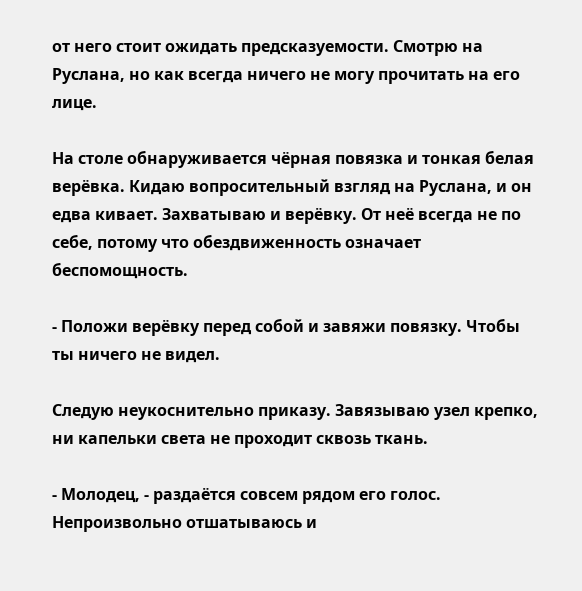от него стоит ожидать предсказуемости. Смотрю на Руслана, но как всегда ничего не могу прочитать на его лице.

На столе обнаруживается чёрная повязка и тонкая белая верёвка. Кидаю вопросительный взгляд на Руслана, и он едва кивает. Захватываю и верёвку. От неё всегда не по себе, потому что обездвиженность означает беспомощность.

- Положи верёвку перед собой и завяжи повязку. Чтобы ты ничего не видел.

Следую неукоснительно приказу. Завязываю узел крепко, ни капельки света не проходит сквозь ткань.

- Молодец, - раздаётся совсем рядом его голос. Непроизвольно отшатываюсь и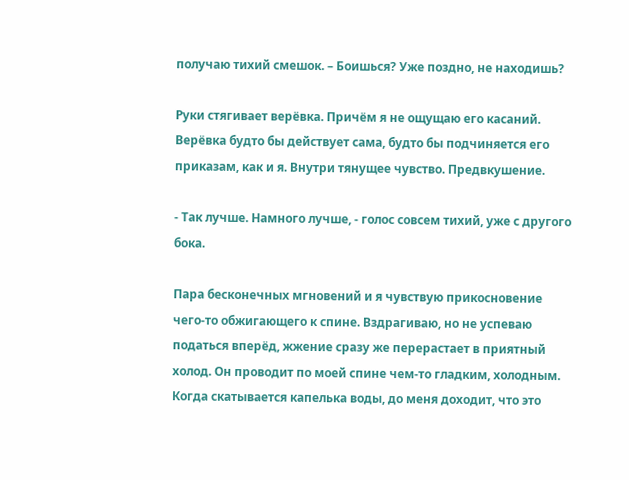получаю тихий смешок. – Боишься? Уже поздно, не находишь?

Руки стягивает верёвка. Причём я не ощущаю его касаний. Верёвка будто бы действует сама, будто бы подчиняется его приказам, как и я. Внутри тянущее чувство. Предвкушение.

- Так лучше. Намного лучше, - голос совсем тихий, уже с другого бока.

Пара бесконечных мгновений и я чувствую прикосновение чего-то обжигающего к спине. Вздрагиваю, но не успеваю податься вперёд, жжение сразу же перерастает в приятный холод. Он проводит по моей спине чем-то гладким, холодным. Когда скатывается капелька воды, до меня доходит, что это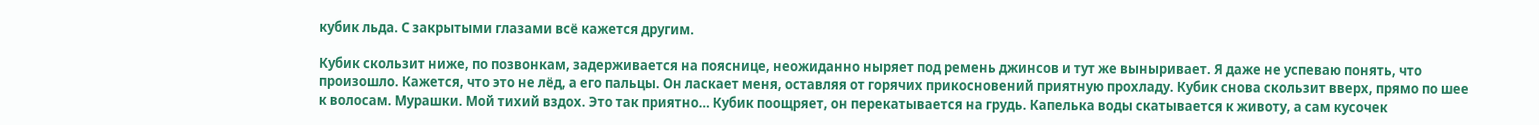кубик льда. С закрытыми глазами всё кажется другим.

Кубик скользит ниже, по позвонкам, задерживается на пояснице, неожиданно ныряет под ремень джинсов и тут же выныривает. Я даже не успеваю понять, что произошло. Кажется, что это не лёд, а его пальцы. Он ласкает меня, оставляя от горячих прикосновений приятную прохладу. Кубик снова скользит вверх, прямо по шее к волосам. Мурашки. Мой тихий вздох. Это так приятно… Кубик поощряет, он перекатывается на грудь. Капелька воды скатывается к животу, а сам кусочек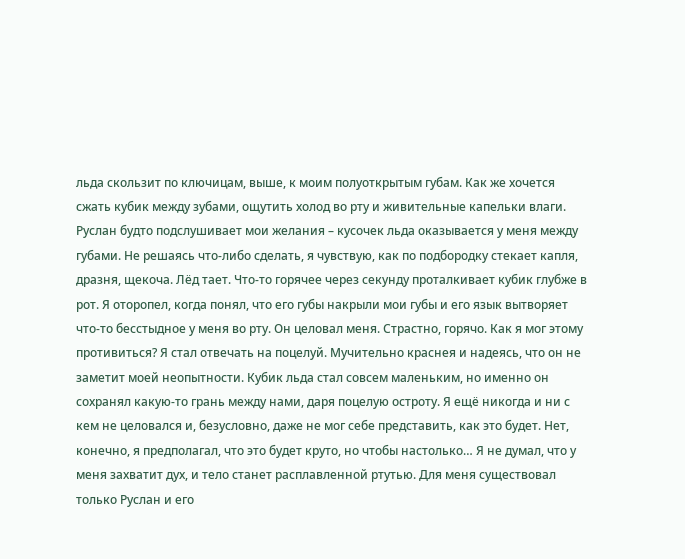льда скользит по ключицам, выше, к моим полуоткрытым губам. Как же хочется сжать кубик между зубами, ощутить холод во рту и живительные капельки влаги. Руслан будто подслушивает мои желания – кусочек льда оказывается у меня между губами. Не решаясь что-либо сделать, я чувствую, как по подбородку стекает капля, дразня, щекоча. Лёд тает. Что-то горячее через секунду проталкивает кубик глубже в рот. Я оторопел, когда понял, что его губы накрыли мои губы и его язык вытворяет что-то бесстыдное у меня во рту. Он целовал меня. Страстно, горячо. Как я мог этому противиться? Я стал отвечать на поцелуй. Мучительно краснея и надеясь, что он не заметит моей неопытности. Кубик льда стал совсем маленьким, но именно он сохранял какую-то грань между нами, даря поцелую остроту. Я ещё никогда и ни с кем не целовался и, безусловно, даже не мог себе представить, как это будет. Нет, конечно, я предполагал, что это будет круто, но чтобы настолько… Я не думал, что у меня захватит дух, и тело станет расплавленной ртутью. Для меня существовал только Руслан и его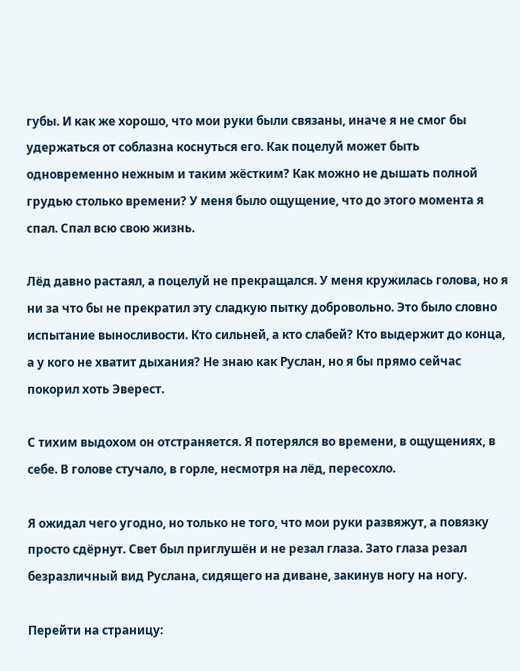губы. И как же хорошо, что мои руки были связаны, иначе я не смог бы удержаться от соблазна коснуться его. Как поцелуй может быть одновременно нежным и таким жёстким? Как можно не дышать полной грудью столько времени? У меня было ощущение, что до этого момента я спал. Спал всю свою жизнь.

Лёд давно растаял, а поцелуй не прекращался. У меня кружилась голова, но я ни за что бы не прекратил эту сладкую пытку добровольно. Это было словно испытание выносливости. Кто сильней, а кто слабей? Кто выдержит до конца, а у кого не хватит дыхания? Не знаю как Руслан, но я бы прямо сейчас покорил хоть Эверест.

С тихим выдохом он отстраняется. Я потерялся во времени, в ощущениях, в себе. В голове стучало, в горле, несмотря на лёд, пересохло.

Я ожидал чего угодно, но только не того, что мои руки развяжут, а повязку просто сдёрнут. Свет был приглушён и не резал глаза. Зато глаза резал безразличный вид Руслана, сидящего на диване, закинув ногу на ногу.

Перейти на страницу: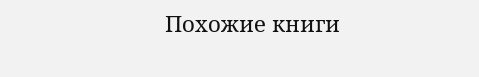Похожие книги